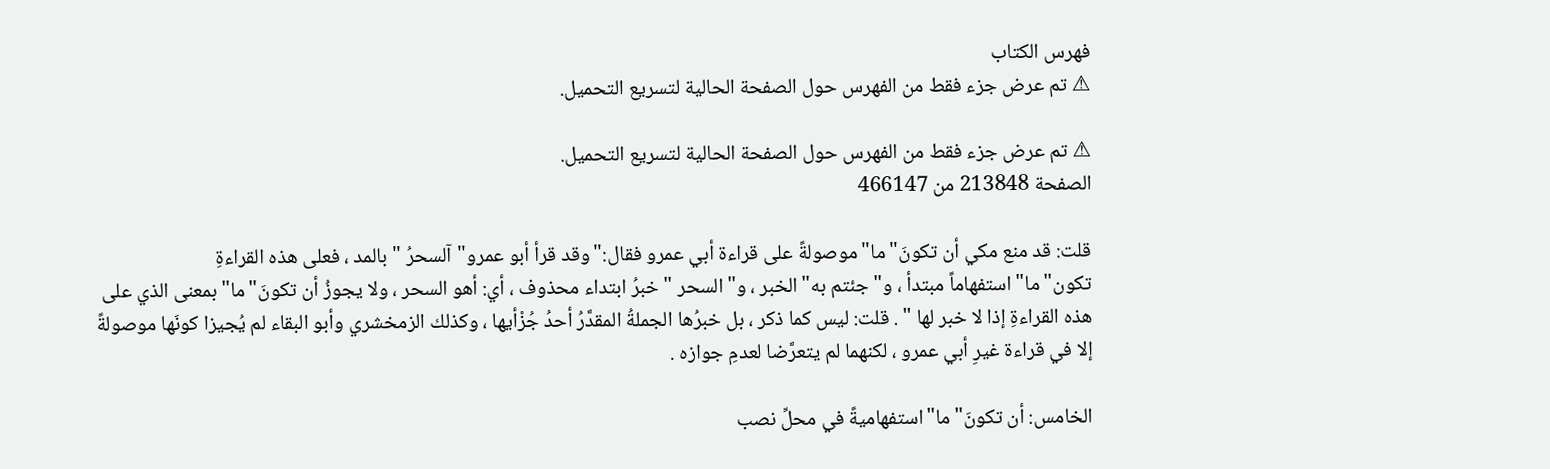فهرس الكتاب
⚠ تم عرض جزء فقط من الفهرس حول الصفحة الحالية لتسريع التحميل.

⚠ تم عرض جزء فقط من الفهرس حول الصفحة الحالية لتسريع التحميل.
الصفحة 213848 من 466147

قلت: قد منع مكي أن تكونَ"ما"موصولةً على قراءة أبي عمرو فقال:"وقد قرأ أبو عمرو"آلسحرُ " بالمد ، فعلى هذه القراءةِ تكون"ما"استفهاماً مبتدأ ، و" جئتم به"الخبر ، و"السحر " خبرُ ابتداء محذوف ، أي: أهو السحر ، ولا يجوزُ أن تكونَ"ما"بمعنى الذي على هذه القراءةِ إذا لا خبر لها " . قلت: ليس كما ذكر ، بل خبرُها الجملةُ المقدَّرُ أحدُ جُزْأيها ، وكذلك الزمخشري وأبو البقاء لم يُجيزا كونَها موصولةً إلا في قراءة غيرِ أبي عمرو ، لكنهما لم يتعرَّضا لعدمِ جوازه .

الخامس: أن تكونَ"ما"استفهاميةً في محلِّ نصب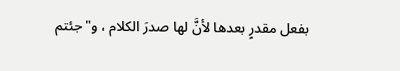بفعل مقدرٍ بعدها لأنَّ لها صدرَ الكلام ، و"جئتم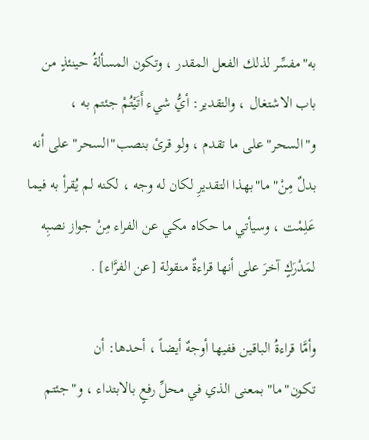به"مفسِّر لذلك الفعل المقدر ، وتكون المسألةُ حينئذٍ من باب الاشتغال ، والتقدير: أيُّ شيء أَتَيْتُمْ جئتم به ، و"السحر"على ما تقدم ، ولو قرئ بنصب"السحر"على أنه بدلٌ مِنْ"ما"بهذا التقديرِ لكان له وجه ، لكنه لم يُقرأ به فيما عَلِمْت ، وسيأتي ما حكاه مكي عن الفراء مِنْ جواز نصبِه لمَدْرَكٍ آخرَ على أنها قراءةٌ منقولة [عن الفرَّاء] .

وأمَّا قراءةُ الباقين ففيها أوجهٌ أيضاً ، أحدها: أن تكون"ما"بمعنى الذي في محلِّ رفعٍ بالابتداء ، و"جئتم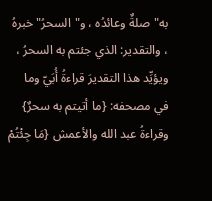به"صلةٌ وعائدُه ، و"السحرُ"خبرهُ ، والتقدير: الذي جئتم به السحرُ ، ويؤيِّد هذا التقديرَ قراءةُ أُبَيّ وما في مصحفه: {ما أتيتم به سحرٌ} وقراءةُ عبد الله والأعمش {مَا جِئْتُمْ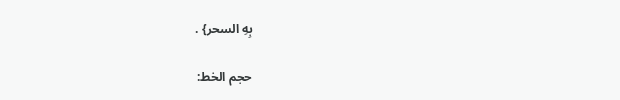بِهِ السحر} .

حجم الخط: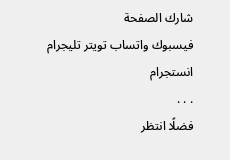شارك الصفحة
فيسبوك واتساب تويتر تليجرام انستجرام
. . .
فضلًا انتظر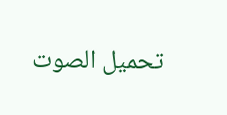تحميل الصوت